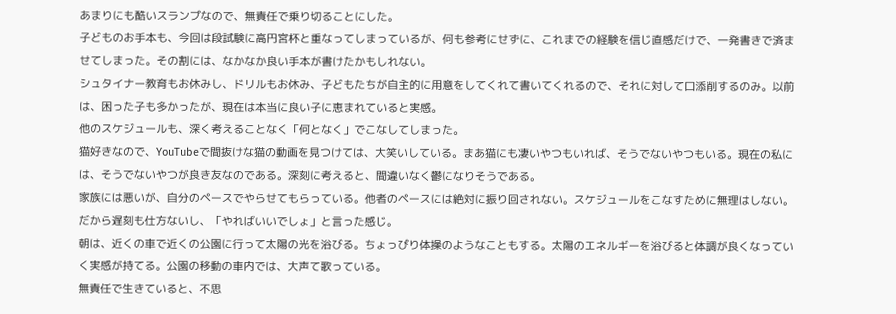あまりにも酷いスランプなので、無責任で乗り切ることにした。
子どものお手本も、今回は段試験に高円宮杯と重なってしまっているが、何も参考にせずに、これまでの経験を信じ直感だけで、一発書きで済ませてしまった。その割には、なかなか良い手本が書けたかもしれない。
シュタイナー教育もお休みし、ドリルもお休み、子どもたちが自主的に用意をしてくれて書いてくれるので、それに対して口添削するのみ。以前は、困った子も多かったが、現在は本当に良い子に恵まれていると実感。
他のスケジュールも、深く考えることなく「何となく」でこなしてしまった。
猫好きなので、YouTubeで間抜けな猫の動画を見つけては、大笑いしている。まあ猫にも凄いやつもいれば、そうでないやつもいる。現在の私には、そうでないやつが良き友なのである。深刻に考えると、間違いなく鬱になりそうである。
家族には悪いが、自分のペースでやらせてもらっている。他者のペースには絶対に振り回されない。スケジュールをこなすために無理はしない。だから遅刻も仕方ないし、「やればいいでしょ」と言った感じ。
朝は、近くの車で近くの公園に行って太陽の光を浴びる。ちょっぴり体操のようなこともする。太陽のエネルギーを浴びると体調が良くなっていく実感が持てる。公園の移動の車内では、大声て歌っている。
無責任で生きていると、不思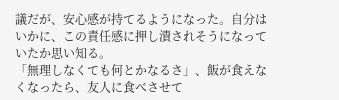議だが、安心感が持てるようになった。自分はいかに、この責任感に押し潰されそうになっていたか思い知る。
「無理しなくても何とかなるさ」、飯が食えなくなったら、友人に食べさせて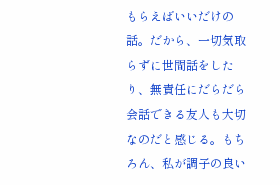もらえばいいだけの話。だから、一切気取らずに世間話をしたり、無責任にだらだら会話できる友人も大切なのだと感じる。もちろん、私が調子の良い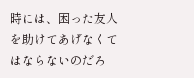時には、困った友人を助けてあげなくてはならないのだろ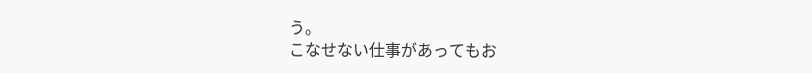う。
こなせない仕事があってもお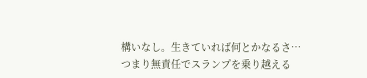構いなし。生きていれば何とかなるさ…
つまり無責任でスランプを乗り越える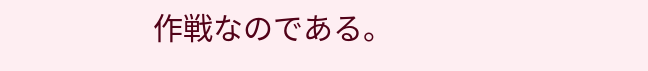作戦なのである。